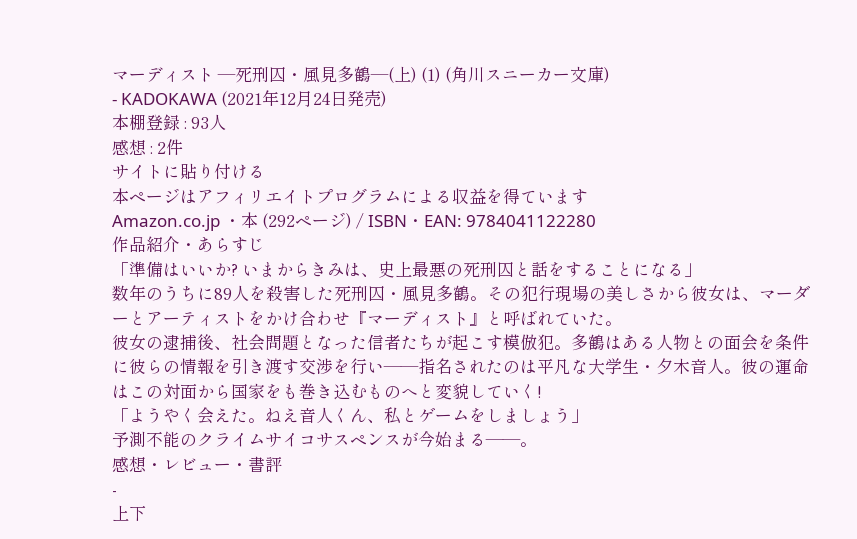マーディスト ―死刑囚・風見多鶴―(上) (1) (角川スニーカー文庫)
- KADOKAWA (2021年12月24日発売)
本棚登録 : 93人
感想 : 2件
サイトに貼り付ける
本ページはアフィリエイトプログラムによる収益を得ています
Amazon.co.jp ・本 (292ページ) / ISBN・EAN: 9784041122280
作品紹介・あらすじ
「準備はいいか? いまからきみは、史上最悪の死刑囚と話をすることになる」
数年のうちに89人を殺害した死刑囚・風見多鶴。その犯行現場の美しさから彼女は、マーダーとアーティストをかけ合わせ『マーディスト』と呼ばれていた。
彼女の逮捕後、社会問題となった信者たちが起こす模倣犯。多鶴はある人物との面会を条件に彼らの情報を引き渡す交渉を行い――指名されたのは平凡な大学生・夕木音人。彼の運命はこの対面から国家をも巻き込むものへと変貌していく!
「ようやく会えた。ねえ音人くん、私とゲームをしましょう」
予測不能のクライムサイコサスペンスが今始まる――。
感想・レビュー・書評
-
上下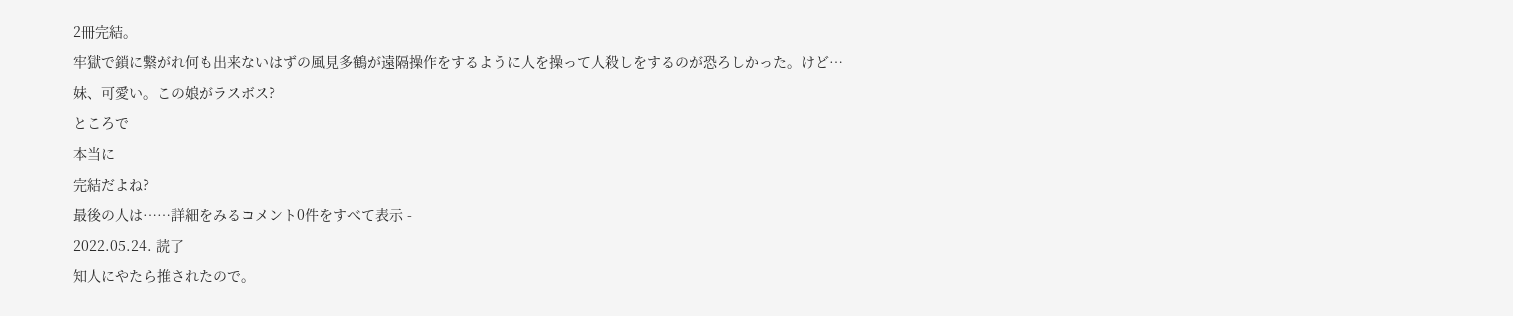2冊完結。
牢獄で鎖に繋がれ何も出来ないはずの風見多鶴が遠隔操作をするように人を操って人殺しをするのが恐ろしかった。けど…
妹、可愛い。この娘がラスボス?
ところで
本当に
完結だよね?
最後の人は……詳細をみるコメント0件をすべて表示 -
2022.05.24. 読了
知人にやたら推されたので。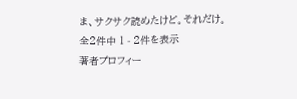ま、サクサク読めたけど。それだけ。
全2件中 1 - 2件を表示
著者プロフィー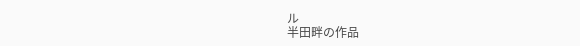ル
半田畔の作品